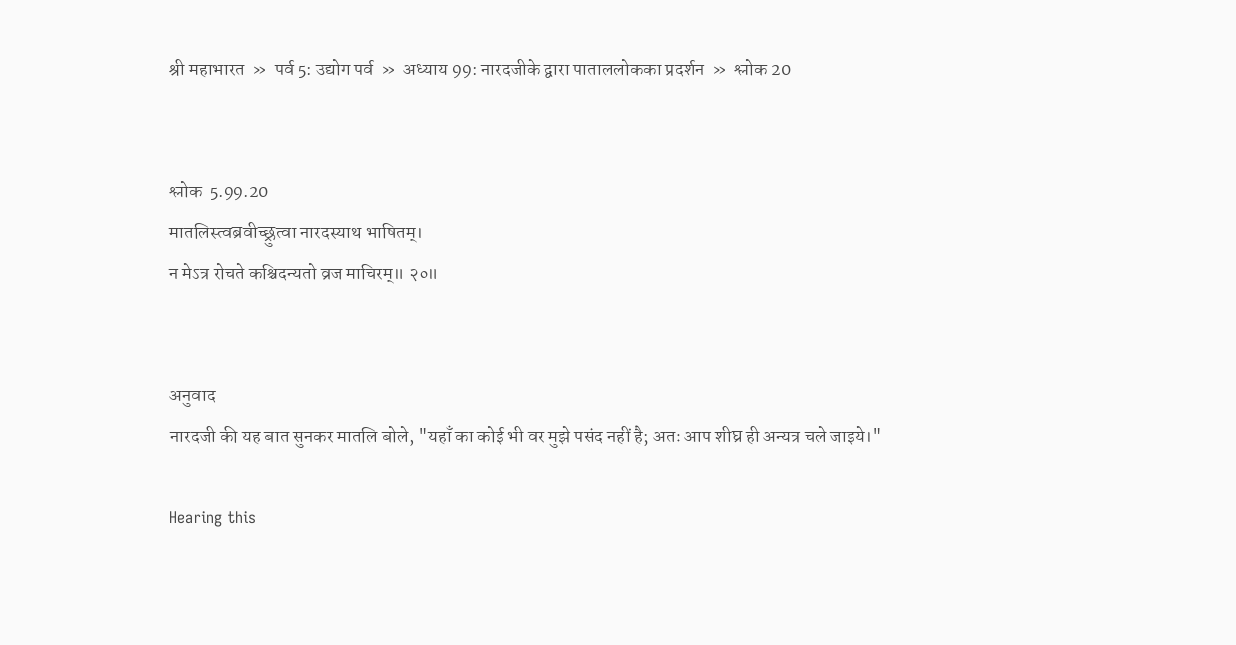श्री महाभारत  »  पर्व 5: उद्योग पर्व  »  अध्याय 99: नारदजीके द्वारा पाताललोकका प्रदर्शन  »  श्लोक 20


श्लोक  5.99.20
मातलिस्त्वब्रवीच्छ्रुत्वा नारदस्याथ भाषितम्।
न मेऽत्र रोचते कश्चिदन्यतो व्रज माचिरम्॥ २०॥


अनुवाद
नारदजी की यह बात सुनकर मातलि बोले, "यहाँ का कोई भी वर मुझे पसंद नहीं है; अतः आप शीघ्र ही अन्यत्र चले जाइये।"

Hearing this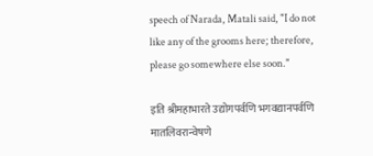speech of Narada, Matali said, "I do not like any of the grooms here; therefore, please go somewhere else soon."

इति श्रीमहाभारते उद्योगपर्वणि भगवद्यानपर्वणि मातलिवरान्वेषणे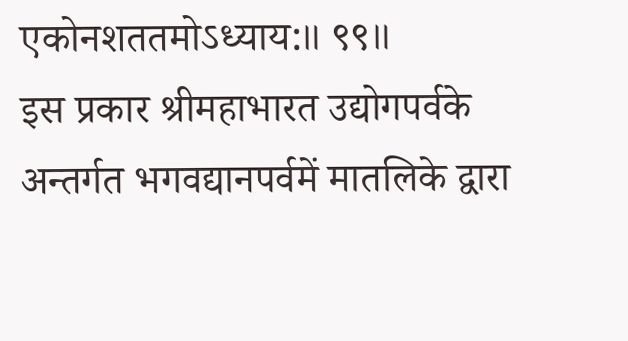एकोनशततमोऽध्याय:॥ ९९॥
इस प्रकार श्रीमहाभारत उद्योगपर्वके अन्तर्गत भगवद्यानपर्वमें मातलिके द्वारा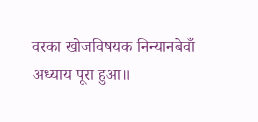वरका खोजविषयक निन्यानबेवाँ अध्याय पूरा हुआ॥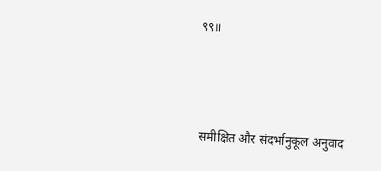९९॥



 समीक्षित और संदर्भानुकूल अनुवाद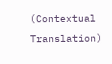(Contextual Translation)